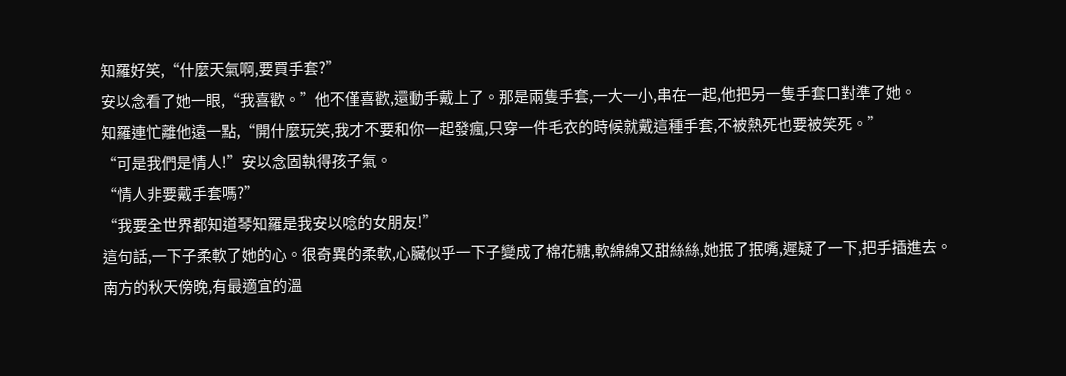知羅好笑,“什麼天氣啊,要買手套?”
安以念看了她一眼,“我喜歡。”他不僅喜歡,還動手戴上了。那是兩隻手套,一大一小,串在一起,他把另一隻手套口對準了她。
知羅連忙離他遠一點,“開什麼玩笑,我才不要和你一起發瘋,只穿一件毛衣的時候就戴這種手套,不被熱死也要被笑死。”
“可是我們是情人!”安以念固執得孩子氣。
“情人非要戴手套嗎?”
“我要全世界都知道琴知羅是我安以唸的女朋友!”
這句話,一下子柔軟了她的心。很奇異的柔軟,心臟似乎一下子變成了棉花糖,軟綿綿又甜絲絲,她抿了抿嘴,遲疑了一下,把手插進去。
南方的秋天傍晚,有最適宜的溫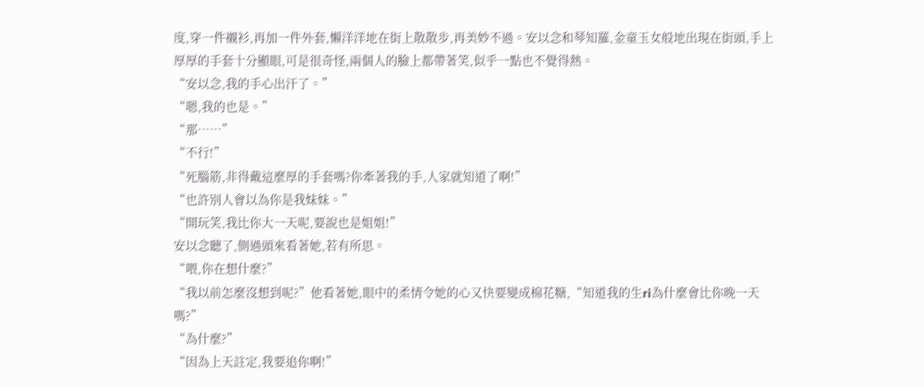度,穿一件襯衫,再加一件外套,懶洋洋地在街上散散步,再美妙不過。安以念和琴知羅,金童玉女般地出現在街頭,手上厚厚的手套十分顯眼,可是很奇怪,兩個人的臉上都帶著笑,似乎一點也不覺得熱。
“安以念,我的手心出汗了。”
“嗯,我的也是。”
“那……”
“不行!”
“死腦筋,非得戴這麼厚的手套嗎?你牽著我的手,人家就知道了啊!”
“也許別人會以為你是我妹妹。”
“開玩笑,我比你大一天呢,要說也是姐姐!”
安以念聽了,側過頭來看著她,若有所思。
“喂,你在想什麼?”
“我以前怎麼沒想到呢?”他看著她,眼中的柔情令她的心又快要變成棉花糖,“知道我的生ri為什麼會比你晚一天嗎?”
“為什麼?”
“因為上天註定,我要追你啊!”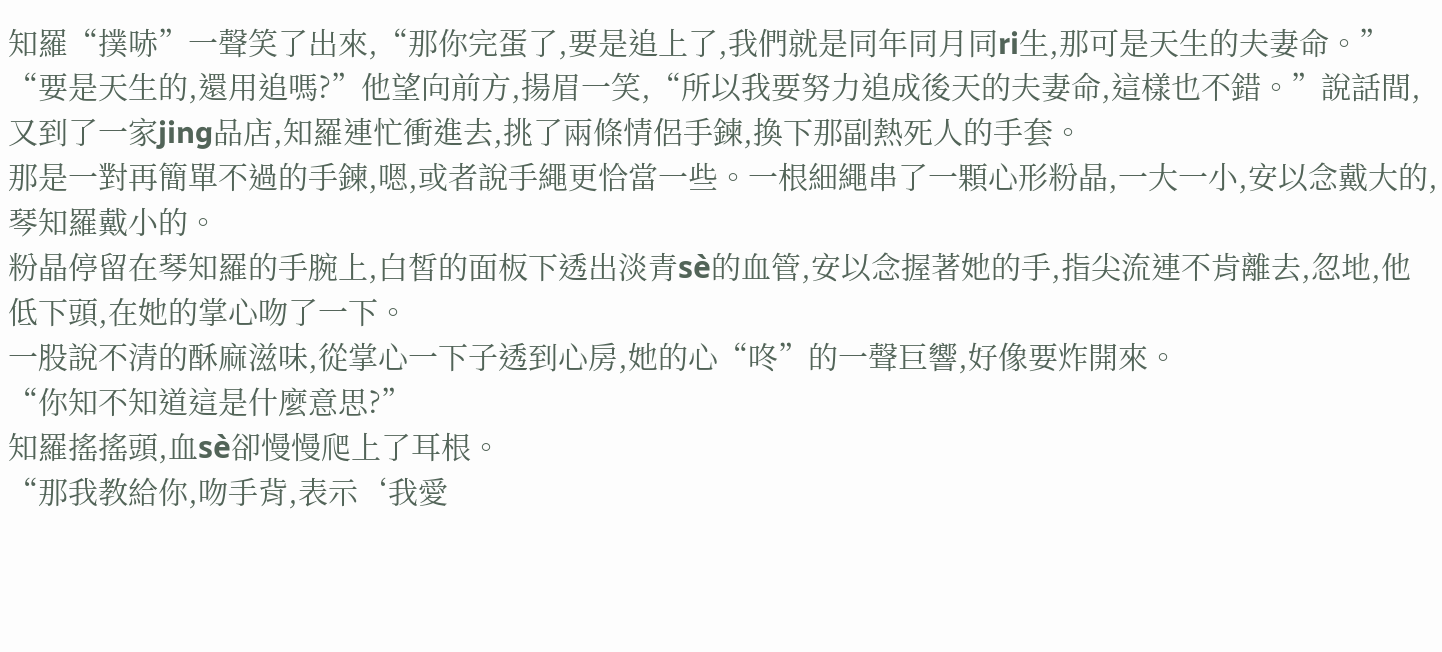知羅“撲哧”一聲笑了出來,“那你完蛋了,要是追上了,我們就是同年同月同ri生,那可是天生的夫妻命。”
“要是天生的,還用追嗎?”他望向前方,揚眉一笑,“所以我要努力追成後天的夫妻命,這樣也不錯。”說話間,又到了一家jing品店,知羅連忙衝進去,挑了兩條情侶手鍊,換下那副熱死人的手套。
那是一對再簡單不過的手鍊,嗯,或者說手繩更恰當一些。一根細繩串了一顆心形粉晶,一大一小,安以念戴大的,琴知羅戴小的。
粉晶停留在琴知羅的手腕上,白皙的面板下透出淡青sè的血管,安以念握著她的手,指尖流連不肯離去,忽地,他低下頭,在她的掌心吻了一下。
一股說不清的酥麻滋味,從掌心一下子透到心房,她的心“咚”的一聲巨響,好像要炸開來。
“你知不知道這是什麼意思?”
知羅搖搖頭,血sè卻慢慢爬上了耳根。
“那我教給你,吻手背,表示‘我愛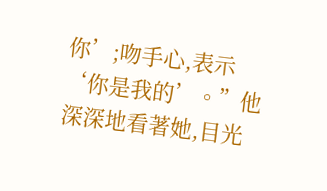你’;吻手心,表示‘你是我的’。”他深深地看著她,目光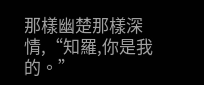那樣幽楚那樣深情,“知羅,你是我的。”